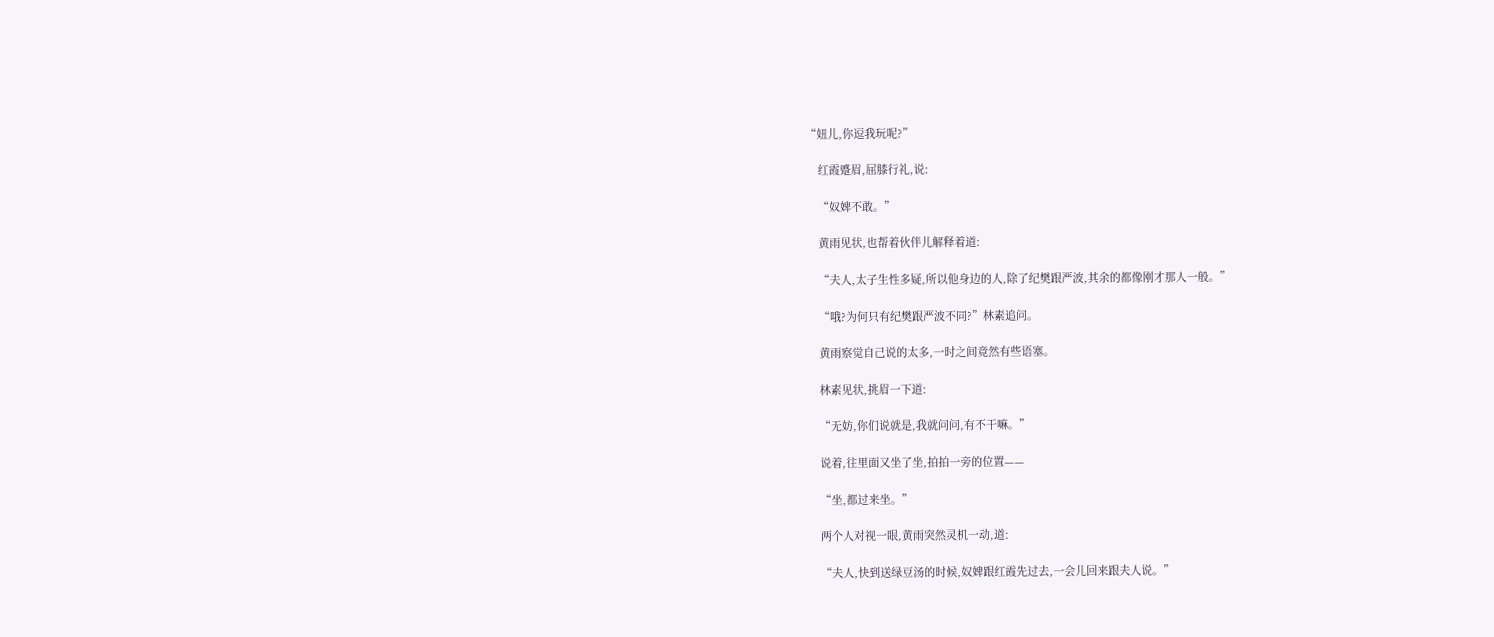“妞儿,你逗我玩呢?”

    红霞蹙眉,屈膝行礼,说:

    “奴婢不敢。”

    黄雨见状,也帮着伙伴儿解释着道:

    “夫人,太子生性多疑,所以他身边的人,除了纪樊跟严波,其余的都像刚才那人一般。”

    “哦?为何只有纪樊跟严波不同?”林素追问。

    黄雨察觉自己说的太多,一时之间竟然有些语塞。

    林素见状,挑眉一下道:

    “无妨,你们说就是,我就问问,有不干嘛。”

    说着,往里面又坐了坐,拍拍一旁的位置——

    “坐,都过来坐。”

    两个人对视一眼,黄雨突然灵机一动,道:

    “夫人,快到送绿豆汤的时候,奴婢跟红霞先过去,一会儿回来跟夫人说。”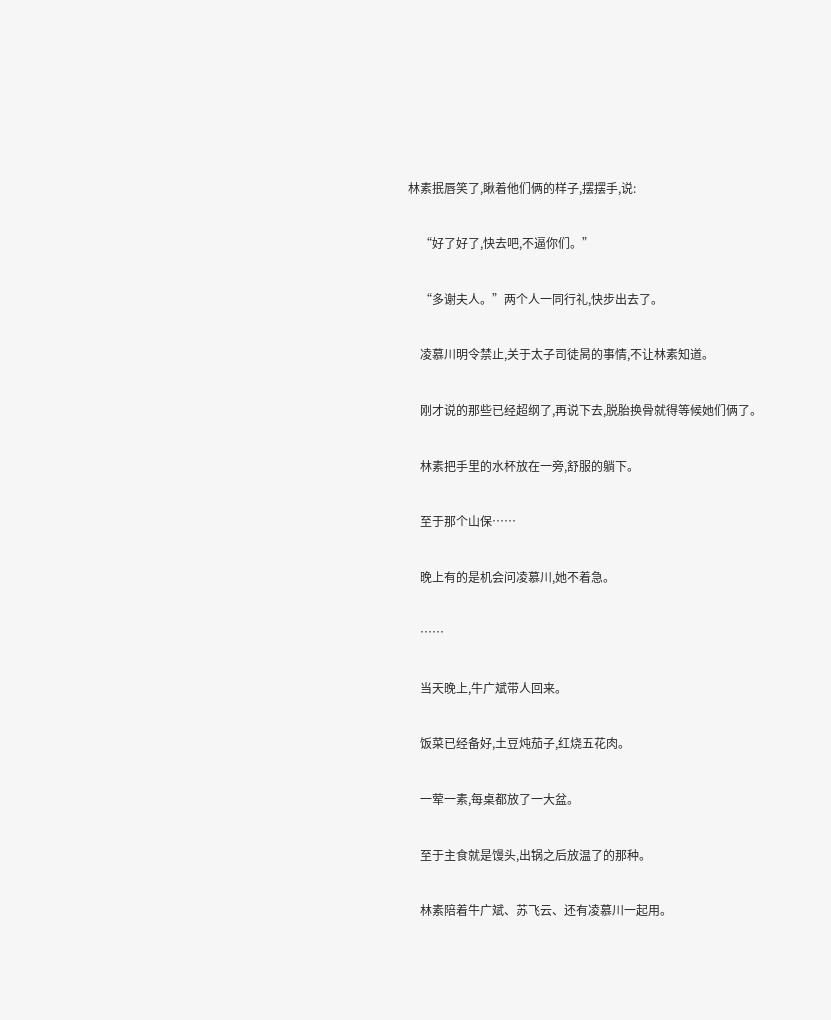林素抿唇笑了,瞅着他们俩的样子,摆摆手,说:

    “好了好了,快去吧,不逼你们。”

    “多谢夫人。”两个人一同行礼,快步出去了。

    凌慕川明令禁止,关于太子司徒晑的事情,不让林素知道。

    刚才说的那些已经超纲了,再说下去,脱胎换骨就得等候她们俩了。

    林素把手里的水杯放在一旁,舒服的躺下。

    至于那个山保……

    晚上有的是机会问凌慕川,她不着急。

    ……

    当天晚上,牛广斌带人回来。

    饭菜已经备好,土豆炖茄子,红烧五花肉。

    一荤一素,每桌都放了一大盆。

    至于主食就是馒头,出锅之后放温了的那种。

    林素陪着牛广斌、苏飞云、还有凌慕川一起用。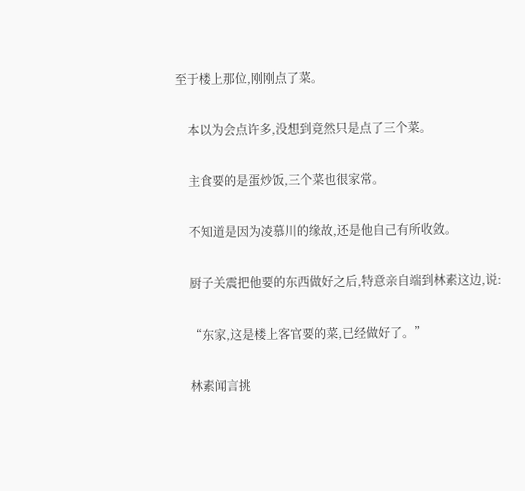至于楼上那位,刚刚点了菜。

    本以为会点许多,没想到竟然只是点了三个菜。

    主食要的是蛋炒饭,三个菜也很家常。

    不知道是因为凌慕川的缘故,还是他自己有所收敛。

    厨子关震把他要的东西做好之后,特意亲自端到林素这边,说:

    “东家,这是楼上客官要的菜,已经做好了。”

    林素闻言挑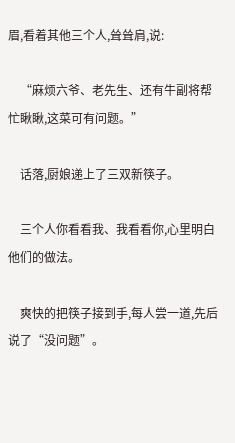眉,看着其他三个人,耸耸肩,说:

    “麻烦六爷、老先生、还有牛副将帮忙瞅瞅,这菜可有问题。”

    话落,厨娘递上了三双新筷子。

    三个人你看看我、我看看你,心里明白他们的做法。

    爽快的把筷子接到手,每人尝一道,先后说了“没问题”。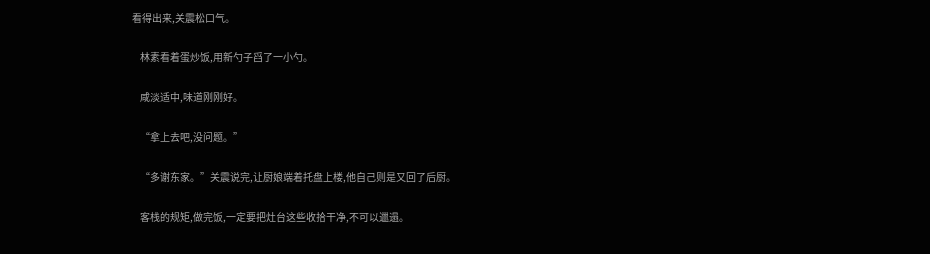看得出来,关震松口气。

    林素看着蛋炒饭,用新勺子舀了一小勺。

    咸淡适中,味道刚刚好。

    “拿上去吧,没问题。”

    “多谢东家。”关震说完,让厨娘端着托盘上楼,他自己则是又回了后厨。

    客栈的规矩,做完饭,一定要把灶台这些收拾干净,不可以邋遢。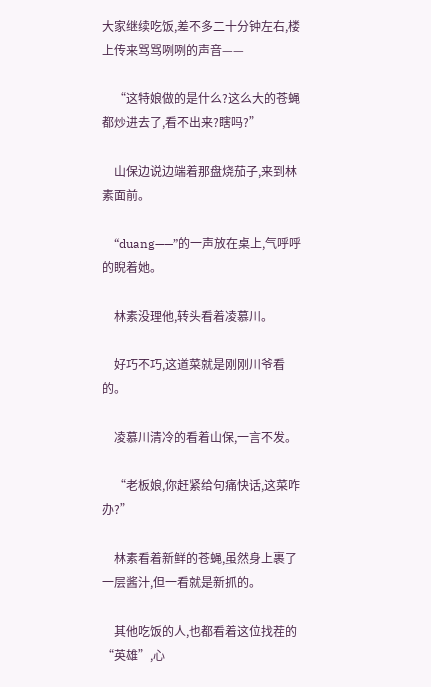大家继续吃饭,差不多二十分钟左右,楼上传来骂骂咧咧的声音——

    “这特娘做的是什么?这么大的苍蝇都炒进去了,看不出来?瞎吗?”

    山保边说边端着那盘烧茄子,来到林素面前。

    “duang——”的一声放在桌上,气呼呼的睨着她。

    林素没理他,转头看着凌慕川。

    好巧不巧,这道菜就是刚刚川爷看的。

    凌慕川清冷的看着山保,一言不发。

    “老板娘,你赶紧给句痛快话,这菜咋办?”

    林素看着新鲜的苍蝇,虽然身上裹了一层酱汁,但一看就是新抓的。

    其他吃饭的人,也都看着这位找茬的“英雄”,心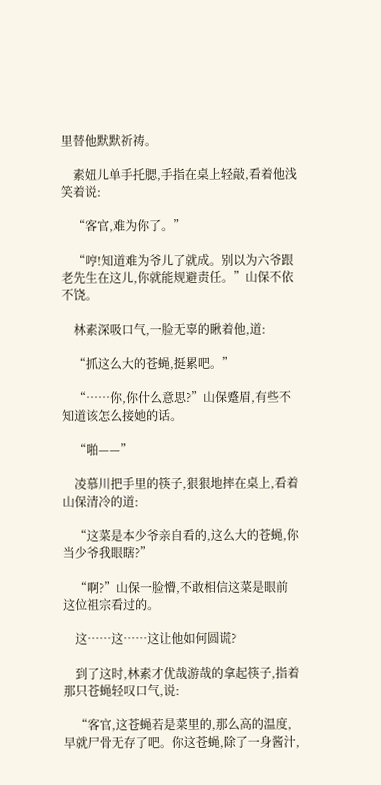里替他默默祈祷。

    素妞儿单手托腮,手指在桌上轻敲,看着他浅笑着说:

    “客官,难为你了。”

    “哼!知道难为爷儿了就成。别以为六爷跟老先生在这儿,你就能规避责任。”山保不依不饶。

    林素深吸口气,一脸无辜的瞅着他,道:

    “抓这么大的苍蝇,挺累吧。”

    “……你,你什么意思?”山保蹙眉,有些不知道该怎么接她的话。

    “啪——”

    凌慕川把手里的筷子,狠狠地摔在桌上,看着山保清冷的道:

    “这菜是本少爷亲自看的,这么大的苍蝇,你当少爷我眼瞎?”

    “啊?”山保一脸懵,不敢相信这菜是眼前这位祖宗看过的。

    这……这……这让他如何圆谎?

    到了这时,林素才优哉游哉的拿起筷子,指着那只苍蝇轻叹口气,说:

    “客官,这苍蝇若是菜里的,那么高的温度,早就尸骨无存了吧。你这苍蝇,除了一身酱汁,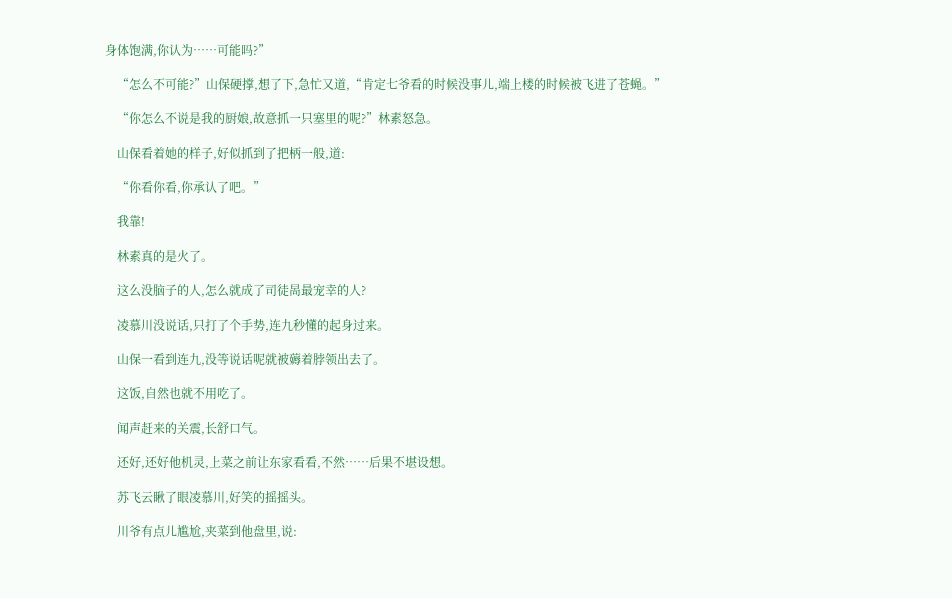身体饱满,你认为……可能吗?”

    “怎么不可能?”山保硬撑,想了下,急忙又道,“肯定七爷看的时候没事儿,端上楼的时候被飞进了苍蝇。”

    “你怎么不说是我的厨娘,故意抓一只塞里的呢?”林素怒急。

    山保看着她的样子,好似抓到了把柄一般,道:

    “你看你看,你承认了吧。”

    我靠!

    林素真的是火了。

    这么没脑子的人,怎么就成了司徒晑最宠幸的人?

    凌慕川没说话,只打了个手势,连九秒懂的起身过来。

    山保一看到连九,没等说话呢就被薅着脖领出去了。

    这饭,自然也就不用吃了。

    闻声赶来的关震,长舒口气。

    还好,还好他机灵,上菜之前让东家看看,不然……后果不堪设想。

    苏飞云瞅了眼凌慕川,好笑的摇摇头。

    川爷有点儿尴尬,夹菜到他盘里,说: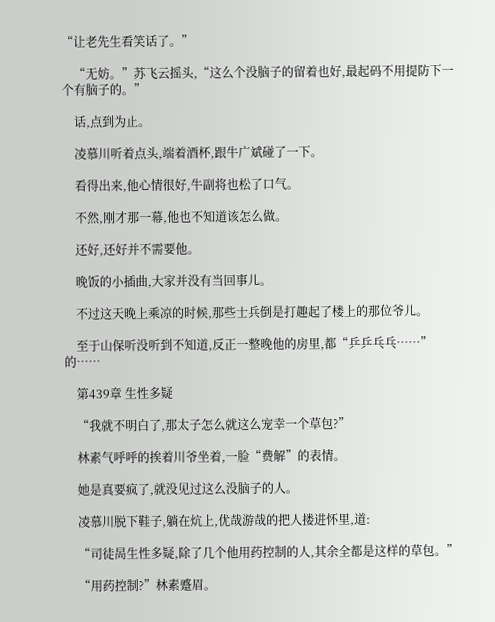“让老先生看笑话了。”

    “无妨。”苏飞云摇头,“这么个没脑子的留着也好,最起码不用提防下一个有脑子的。”

    话,点到为止。

    凌慕川听着点头,端着酒杯,跟牛广斌碰了一下。

    看得出来,他心情很好,牛副将也松了口气。

    不然,刚才那一幕,他也不知道该怎么做。

    还好,还好并不需要他。

    晚饭的小插曲,大家并没有当回事儿。

    不过这天晚上乘凉的时候,那些士兵倒是打趣起了楼上的那位爷儿。

    至于山保听没听到不知道,反正一整晚他的房里,都“乒乒乓乓……”的……

    第439章 生性多疑

    “我就不明白了,那太子怎么就这么宠幸一个草包?”

    林素气呼呼的挨着川爷坐着,一脸“费解”的表情。

    她是真要疯了,就没见过这么没脑子的人。

    凌慕川脱下鞋子,躺在炕上,优哉游哉的把人搂进怀里,道:

    “司徒晑生性多疑,除了几个他用药控制的人,其余全都是这样的草包。”

    “用药控制?”林素蹙眉。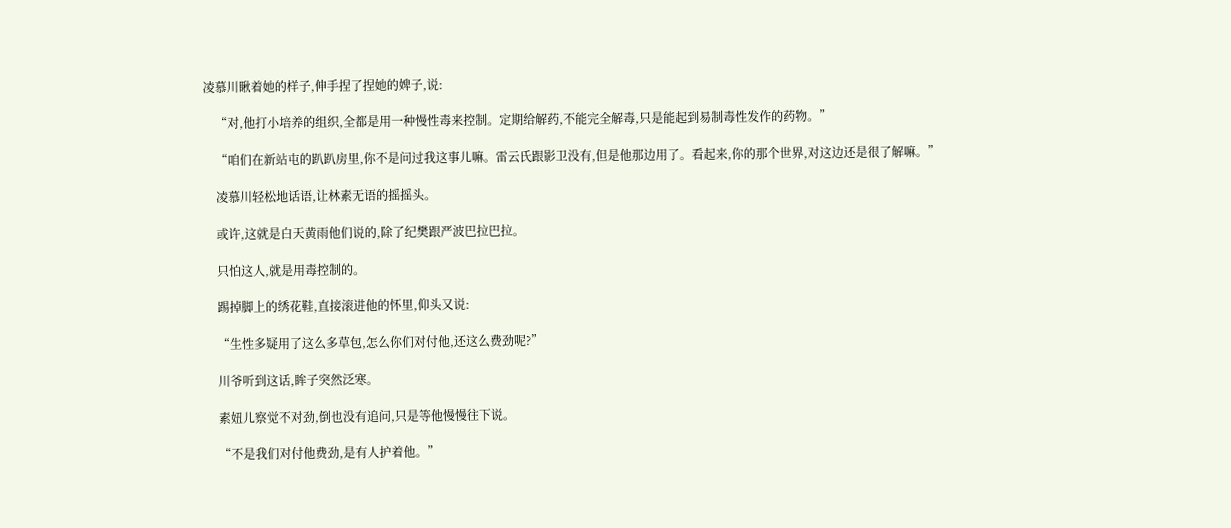凌慕川瞅着她的样子,伸手捏了捏她的婢子,说:

    “对,他打小培养的组织,全都是用一种慢性毒来控制。定期给解药,不能完全解毒,只是能起到易制毒性发作的药物。”

    “咱们在新站屯的趴趴房里,你不是问过我这事儿嘛。雷云氏跟影卫没有,但是他那边用了。看起来,你的那个世界,对这边还是很了解嘛。”

    凌慕川轻松地话语,让林素无语的摇摇头。

    或许,这就是白天黄雨他们说的,除了纪樊跟严波巴拉巴拉。

    只怕这人,就是用毒控制的。

    踢掉脚上的绣花鞋,直接滚进他的怀里,仰头又说:

    “生性多疑用了这么多草包,怎么你们对付他,还这么费劲呢?”

    川爷听到这话,眸子突然泛寒。

    素妞儿察觉不对劲,倒也没有追问,只是等他慢慢往下说。

    “不是我们对付他费劲,是有人护着他。”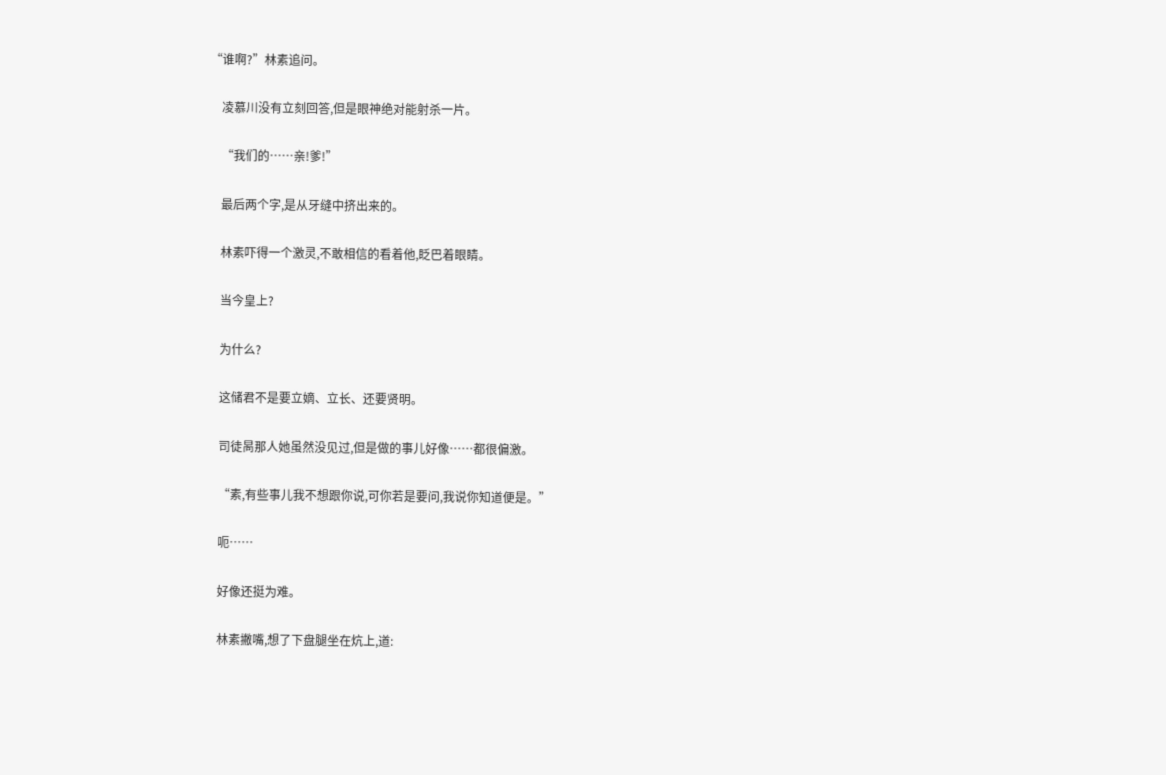“谁啊?”林素追问。

    凌慕川没有立刻回答,但是眼神绝对能射杀一片。

    “我们的……亲!爹!”

    最后两个字,是从牙缝中挤出来的。

    林素吓得一个激灵,不敢相信的看着他,眨巴着眼睛。

    当今皇上?

    为什么?

    这储君不是要立嫡、立长、还要贤明。

    司徒晑那人她虽然没见过,但是做的事儿好像……都很偏激。

    “素,有些事儿我不想跟你说,可你若是要问,我说你知道便是。”

    呃……

    好像还挺为难。

    林素撇嘴,想了下盘腿坐在炕上,道: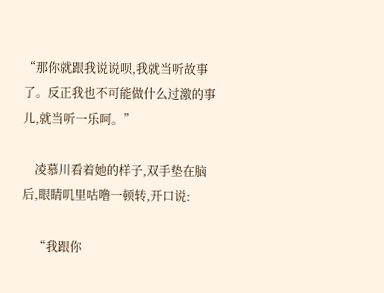“那你就跟我说说呗,我就当听故事了。反正我也不可能做什么过激的事儿,就当听一乐呵。”

    凌慕川看着她的样子,双手垫在脑后,眼睛叽里咕噜一顿转,开口说:

    “我跟你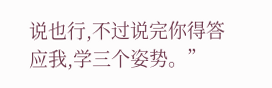说也行,不过说完你得答应我,学三个姿势。”